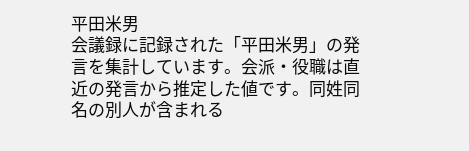平田米男
会議録に記録された「平田米男」の発言を集計しています。会派・役職は直近の発言から推定した値です。同姓同名の別人が含まれる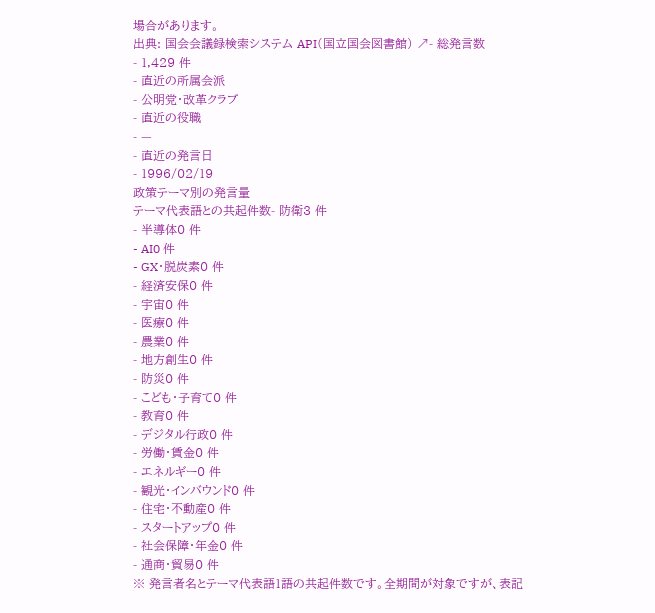場合があります。
出典: 国会会議録検索システム API(国立国会図書館) ↗- 総発言数
- 1,429 件
- 直近の所属会派
- 公明党・改革クラブ
- 直近の役職
- —
- 直近の発言日
- 1996/02/19
政策テーマ別の発言量
テーマ代表語との共起件数- 防衛3 件
- 半導体0 件
- AI0 件
- GX・脱炭素0 件
- 経済安保0 件
- 宇宙0 件
- 医療0 件
- 農業0 件
- 地方創生0 件
- 防災0 件
- こども・子育て0 件
- 教育0 件
- デジタル行政0 件
- 労働・賃金0 件
- エネルギー0 件
- 観光・インバウンド0 件
- 住宅・不動産0 件
- スタートアップ0 件
- 社会保障・年金0 件
- 通商・貿易0 件
※ 発言者名とテーマ代表語1語の共起件数です。全期間が対象ですが、表記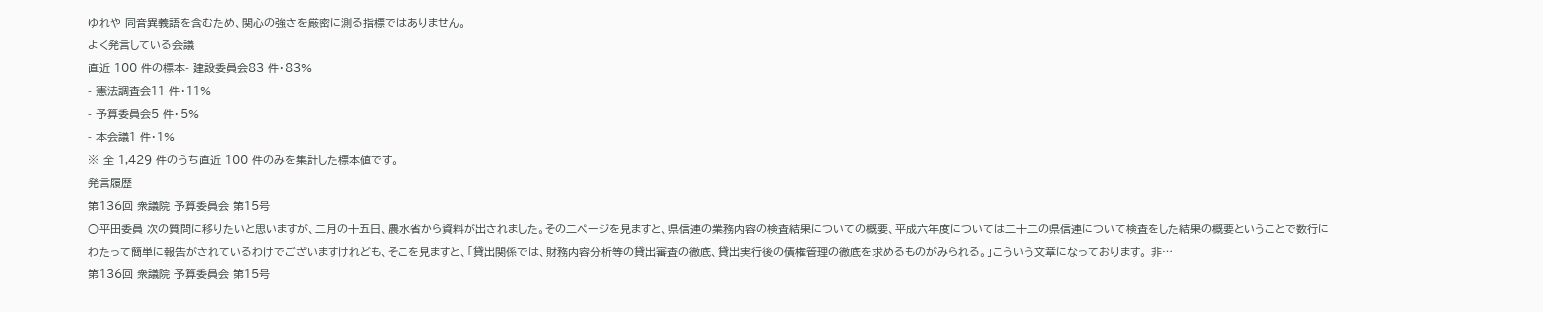ゆれや 同音異義語を含むため、関心の強さを厳密に測る指標ではありません。
よく発言している会議
直近 100 件の標本- 建設委員会83 件・83%
- 憲法調査会11 件・11%
- 予算委員会5 件・5%
- 本会議1 件・1%
※ 全 1,429 件のうち直近 100 件のみを集計した標本値です。
発言履歴
第136回 衆議院 予算委員会 第15号
○平田委員 次の質問に移りたいと思いますが、二月の十五日、農水省から資料が出されました。その二ページを見ますと、県信連の業務内容の検査結果についての概要、平成六年度については二十二の県信連について検査をした結果の概要ということで数行にわたって簡単に報告がされているわけでございますけれども、そこを見ますと、「貸出関係では、財務内容分析等の貸出審査の徹底、貸出実行後の債権管理の徹底を求めるものがみられる。」こういう文章になっております。 非…
第136回 衆議院 予算委員会 第15号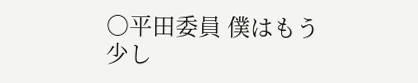○平田委員 僕はもう少し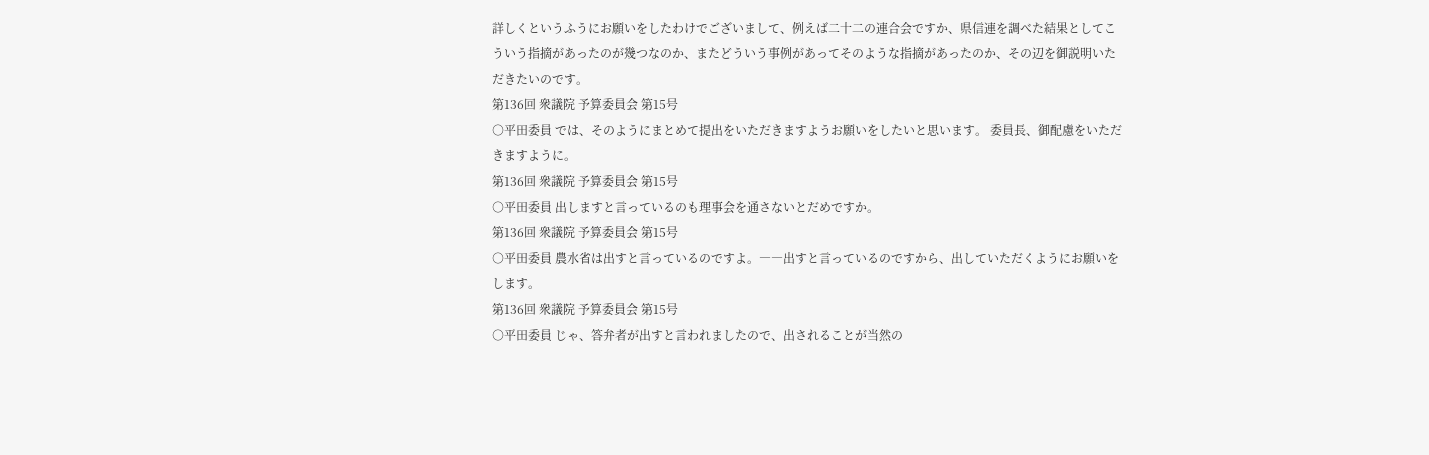詳しくというふうにお願いをしたわけでございまして、例えば二十二の連合会ですか、県信連を調べた結果としてこういう指摘があったのが幾つなのか、またどういう事例があってそのような指摘があったのか、その辺を御説明いただきたいのです。
第136回 衆議院 予算委員会 第15号
○平田委員 では、そのようにまとめて提出をいただきますようお願いをしたいと思います。 委員長、御配慮をいただきますように。
第136回 衆議院 予算委員会 第15号
○平田委員 出しますと言っているのも理事会を通さないとだめですか。
第136回 衆議院 予算委員会 第15号
○平田委員 農水省は出すと言っているのですよ。――出すと言っているのですから、出していただくようにお願いをします。
第136回 衆議院 予算委員会 第15号
○平田委員 じゃ、答弁者が出すと言われましたので、出されることが当然の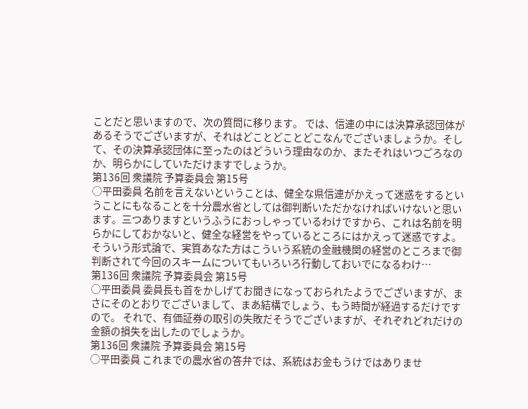ことだと思いますので、次の質問に移ります。 では、信連の中には決算承認団体があるそうでございますが、それはどことどことどこなんでございましょうか。そして、その決算承認団体に至ったのはどういう理由なのか、またそれはいつごろなのか、明らかにしていただけますでしょうか。
第136回 衆議院 予算委員会 第15号
○平田委員 名前を言えないということは、健全な県信連がかえって迷惑をするということにもなることを十分農水省としては御判断いただかなければいけないと思います。三つありますというふうにおっしゃっているわけですから、これは名前を明らかにしておかないと、健全な経営をやっているところにはかえって迷惑ですよ。 そういう形式論で、実質あなた方はこういう系統の金融機関の経営のところまで御判断されて今回のスキームについてもいろいろ行動しておいでになるわけ…
第136回 衆議院 予算委員会 第15号
○平田委員 委員長も首をかしげてお聞きになっておられたようでございますが、まさにそのとおりでございまして、まあ結構でしょう、もう時間が経過するだけですので。 それで、有価証券の取引の失敗だそうでございますが、それぞれどれだけの金額の損失を出したのでしょうか。
第136回 衆議院 予算委員会 第15号
○平田委員 これまでの農水省の答弁では、系統はお金もうけではありませ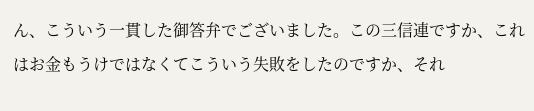ん、こういう一貫した御答弁でございました。この三信連ですか、これはお金もうけではなくてこういう失敗をしたのですか、それ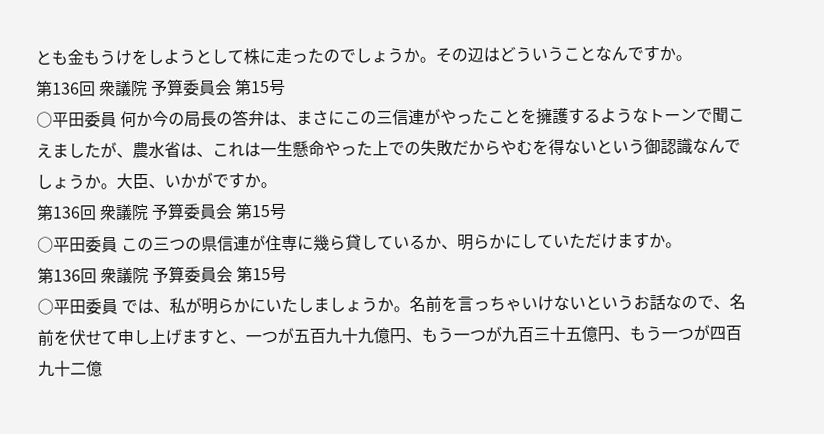とも金もうけをしようとして株に走ったのでしょうか。その辺はどういうことなんですか。
第136回 衆議院 予算委員会 第15号
○平田委員 何か今の局長の答弁は、まさにこの三信連がやったことを擁護するようなトーンで聞こえましたが、農水省は、これは一生懸命やった上での失敗だからやむを得ないという御認識なんでしょうか。大臣、いかがですか。
第136回 衆議院 予算委員会 第15号
○平田委員 この三つの県信連が住専に幾ら貸しているか、明らかにしていただけますか。
第136回 衆議院 予算委員会 第15号
○平田委員 では、私が明らかにいたしましょうか。名前を言っちゃいけないというお話なので、名前を伏せて申し上げますと、一つが五百九十九億円、もう一つが九百三十五億円、もう一つが四百九十二億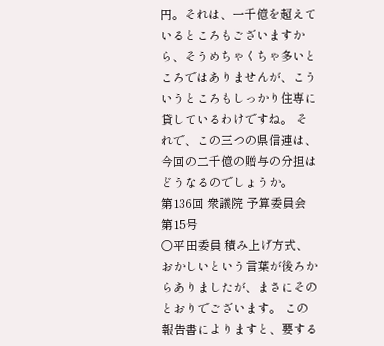円。それは、一千億を超えているところもございますから、そうめちゃくちゃ多いところではありませんが、こういうところもしっかり住専に貸しているわけですね。 それで、この三つの県信連は、今回の二千億の贈与の分担はどうなるのでしょうか。
第136回 衆議院 予算委員会 第15号
○平田委員 積み上げ方式、おかしいという言葉が後ろからありましたが、まさにそのとおりでございます。 この報告書によりますと、要する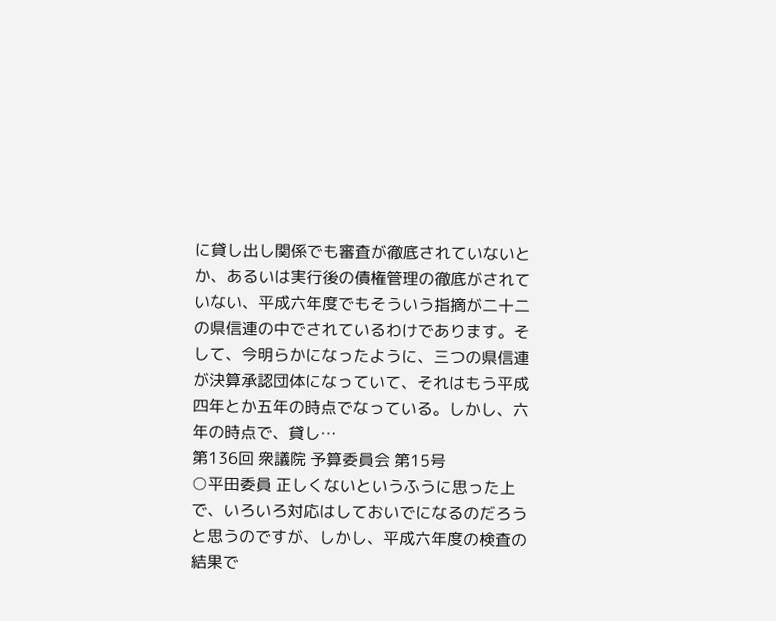に貸し出し関係でも審査が徹底されていないとか、あるいは実行後の債権管理の徹底がされていない、平成六年度でもそういう指摘が二十二の県信連の中でされているわけであります。そして、今明らかになったように、三つの県信連が決算承認団体になっていて、それはもう平成四年とか五年の時点でなっている。しかし、六年の時点で、貸し…
第136回 衆議院 予算委員会 第15号
○平田委員 正しくないというふうに思った上で、いろいろ対応はしておいでになるのだろうと思うのですが、しかし、平成六年度の検査の結果で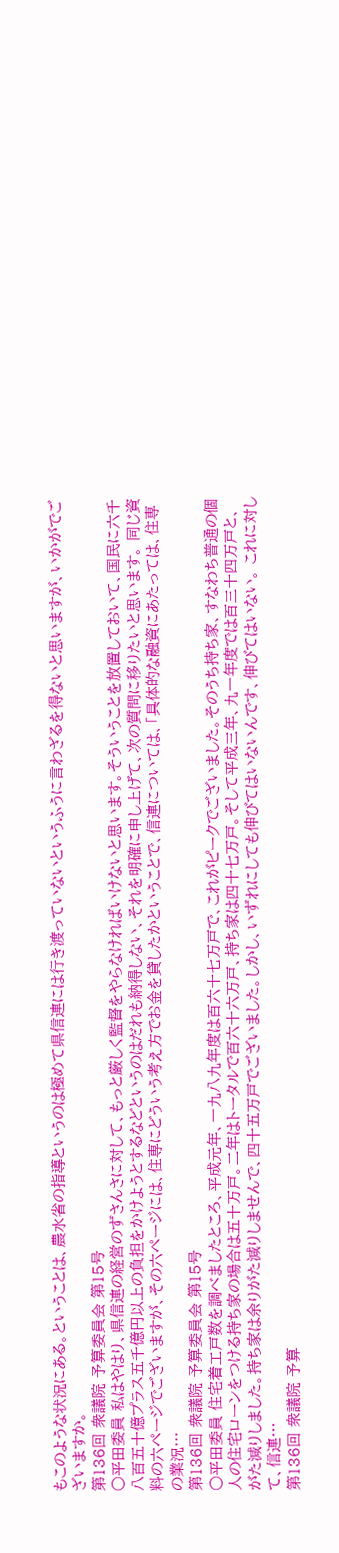もこのような状況にある。ということは、農水省の指導というのは極めて県信連には行き渡っていないというふうに言わざるを得ないと思いますが、いかがでございますか。
第136回 衆議院 予算委員会 第15号
○平田委員 私はやはり、県信連の経営のずさんさに対して、もっと厳しく監督をやらなければいけないと思います。そういうことを放置しておいて、国民に六千八百五十億プラス五千億円以上の負担をかけようとするなどというのはだれも納得しない、それを明確に申し上げて、次の質問に移りたいと思います。 同じ資料の六ページでございますが、その六ページには、住専にどういう考え方でお金を貸したかということで、信連については、「具体的な融資にあたっては、住専の業況…
第136回 衆議院 予算委員会 第15号
○平田委員 住宅着工戸数を調べましたところ、平成元年、一九八九年度は百六十七万戸で、これがピークでございました。そのうち持ち家、すなわち普通の個人の住宅ローンをつける持ち家の場合は五十万戸。二年はトータルで百六十六万戸、持ち家は四十七万戸。そして平成三年、九一年度では百三十四万戸と、がた減りしました。持ち家は余りがた減りしませんで、四十五万戸でございました。しかし、いずれにしても伸びてはいないんです、伸びてはいない。 これに対して、信連…
第136回 衆議院 予算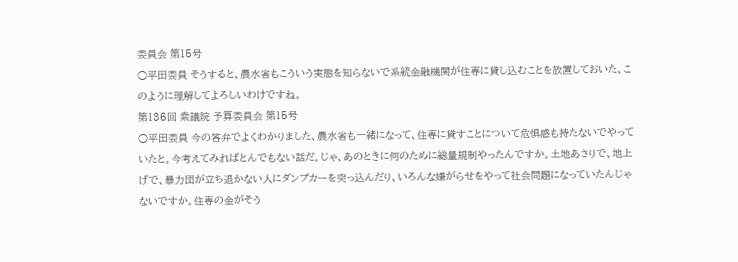委員会 第15号
○平田委員 そうすると、農水省もこういう実態を知らないで系統金融機関が住専に貸し込むことを放置しておいた、このように理解してよろしいわけですね。
第136回 衆議院 予算委員会 第15号
○平田委員 今の答弁でよくわかりました、農水省も一緒になって、住専に貸すことについて危惧感も持たないでやっていたと。今考えてみればとんでもない話だ。じゃ、あのときに何のために総量規制やったんですか。土地あさりで、地上げで、暴力団が立ち退かない人にダンプカーを突っ込んだり、いろんな嫌がらせをやって社会問題になっていたんじゃないですか。住専の金がそう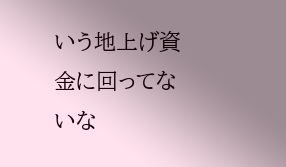いう地上げ資金に回ってないな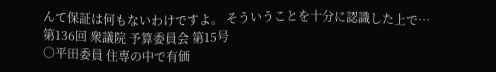んて保証は何もないわけですよ。 そういうことを十分に認識した上で…
第136回 衆議院 予算委員会 第15号
○平田委員 住専の中で有価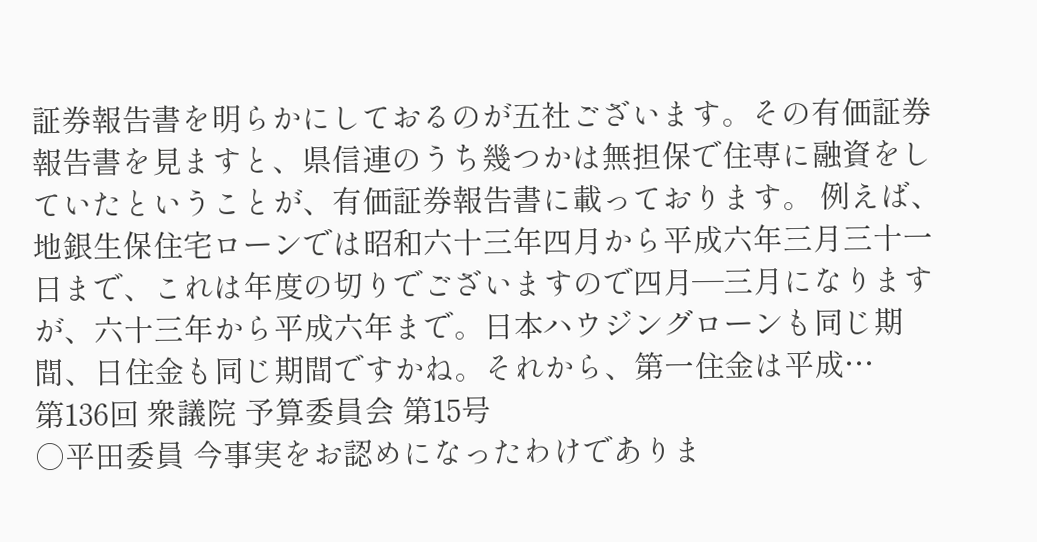証券報告書を明らかにしておるのが五社ございます。その有価証券報告書を見ますと、県信連のうち幾つかは無担保で住専に融資をしていたということが、有価証券報告書に載っております。 例えば、地銀生保住宅ローンでは昭和六十三年四月から平成六年三月三十一日まで、これは年度の切りでございますので四月―三月になりますが、六十三年から平成六年まで。日本ハウジングローンも同じ期間、日住金も同じ期間ですかね。それから、第一住金は平成…
第136回 衆議院 予算委員会 第15号
○平田委員 今事実をお認めになったわけでありま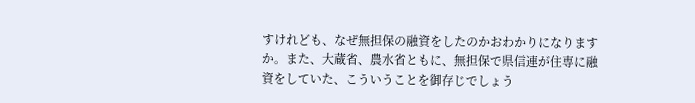すけれども、なぜ無担保の融資をしたのかおわかりになりますか。また、大蔵省、農水省ともに、無担保で県信連が住専に融資をしていた、こういうことを御存じでしょう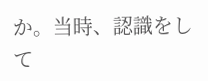か。当時、認識をして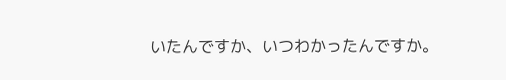いたんですか、いつわかったんですか。